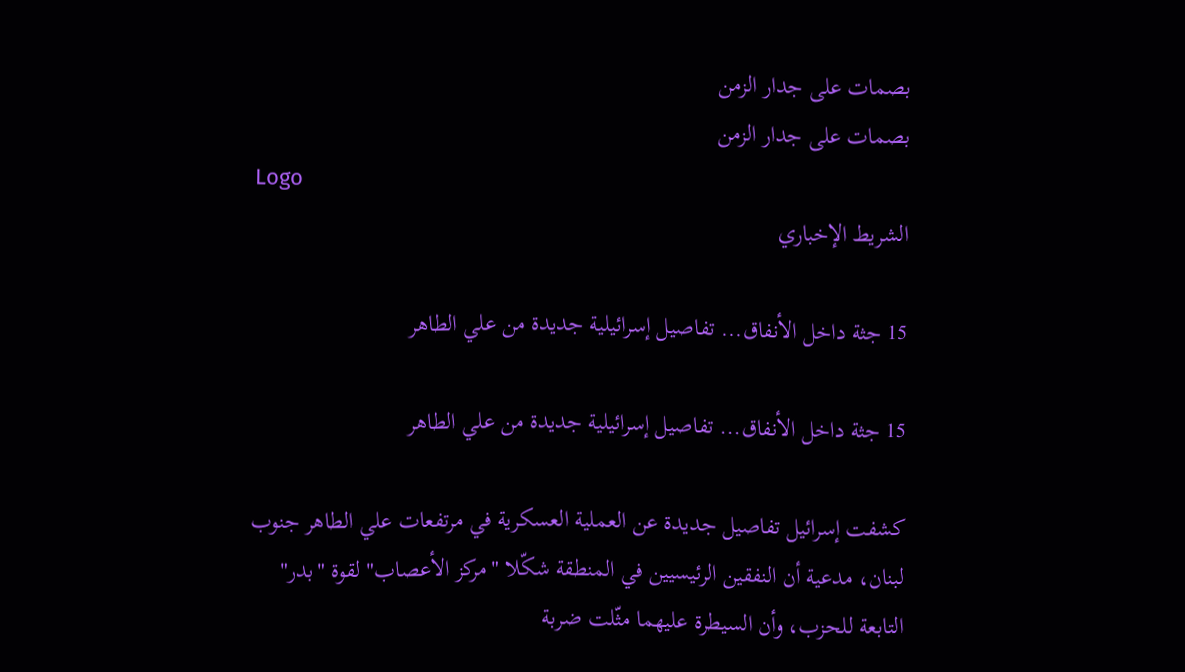بصمات على جدار الزمن
بصمات على جدار الزمن
Logo
الشريط الإخباري

15 جثة داخل الأنفاق... تفاصيل إسرائيلية جديدة من علي الطاهر

15 جثة داخل الأنفاق... تفاصيل إسرائيلية جديدة من علي الطاهر

كشفت إسرائيل تفاصيل جديدة عن العملية العسكرية في مرتفعات علي الطاهر جنوب لبنان، مدعية أن النفقين الرئيسيين في المنطقة شكّلا "مركز الأعصاب" لقوة "بدر" التابعة للحزب، وأن السيطرة عليهما مثّلت ضربة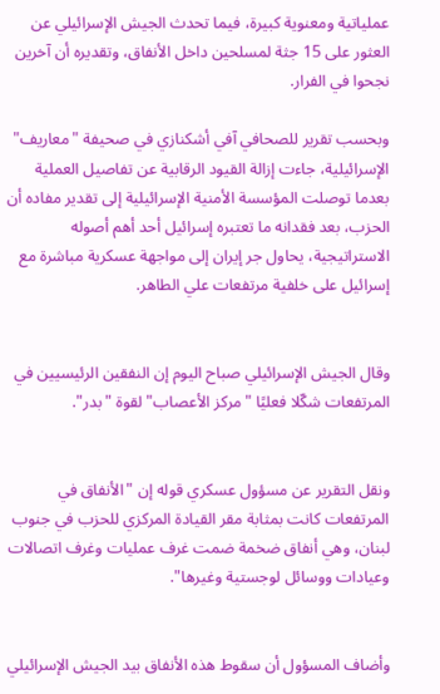عملياتية ومعنوية كبيرة، فيما تحدث الجيش الإسرائيلي عن العثور على 15 جثة لمسلحين داخل الأنفاق، وتقديره أن آخرين نجحوا في الفرار.

وبحسب تقرير للصحافي آفي أشكنازي في صحيفة "معاريف" الإسرائيلية، جاءت إزالة القيود الرقابية عن تفاصيل العملية بعدما توصلت المؤسسة الأمنية الإسرائيلية إلى تقدير مفاده أن الحزب، بعد فقدانه ما تعتبره إسرائيل أحد أهم أصوله الاستراتيجية، يحاول جر إيران إلى مواجهة عسكرية مباشرة مع إسرائيل على خلفية مرتفعات علي الطاهر.


وقال الجيش الإسرائيلي صباح اليوم إن النفقين الرئيسيين في المرتفعات شكّلا فعليًا "مركز الأعصاب" لقوة "بدر".


ونقل التقرير عن مسؤول عسكري قوله إن "الأنفاق في المرتفعات كانت بمثابة مقر القيادة المركزي للحزب في جنوب لبنان، وهي أنفاق ضخمة ضمت غرف عمليات وغرف اتصالات وعيادات ووسائل لوجستية وغيرها".


وأضاف المسؤول أن سقوط هذه الأنفاق بيد الجيش الإسرائيلي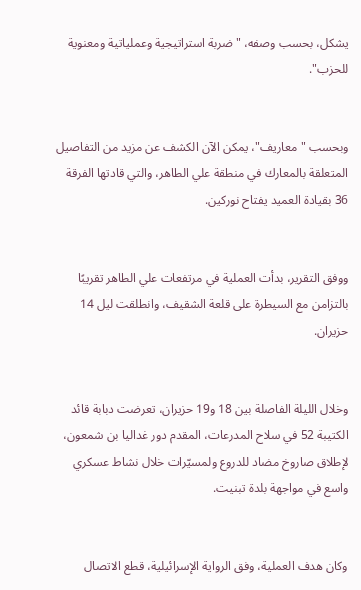يشكل، بحسب وصفه، "ضربة استراتيجية وعملياتية ومعنوية للحزب".


وبحسب "معاريف"، يمكن الآن الكشف عن مزيد من التفاصيل المتعلقة بالمعارك في منطقة علي الطاهر، والتي قادتها الفرقة 36 بقيادة العميد يفتاح نوركين.


ووفق التقرير، بدأت العملية في مرتفعات علي الطاهر تقريبًا بالتزامن مع السيطرة على قلعة الشقيف، وانطلقت ليل 14 حزيران.


وخلال الليلة الفاصلة بين 18 و19 حزيران، تعرضت دبابة قائد الكتيبة 52 في سلاح المدرعات، المقدم دور غداليا بن شمعون، لإطلاق صاروخ مضاد للدروع ولمسيّرات خلال نشاط عسكري واسع في مواجهة بلدة تبنيت.


وكان هدف العملية، وفق الرواية الإسرائيلية، قطع الاتصال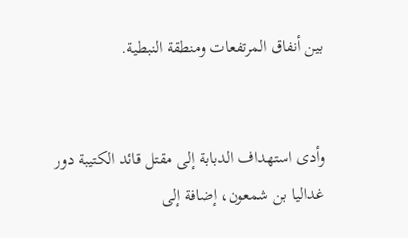بين أنفاق المرتفعات ومنطقة النبطية.


وأدى استهداف الدبابة إلى مقتل قائد الكتيبة دور غداليا بن شمعون، إضافة إلى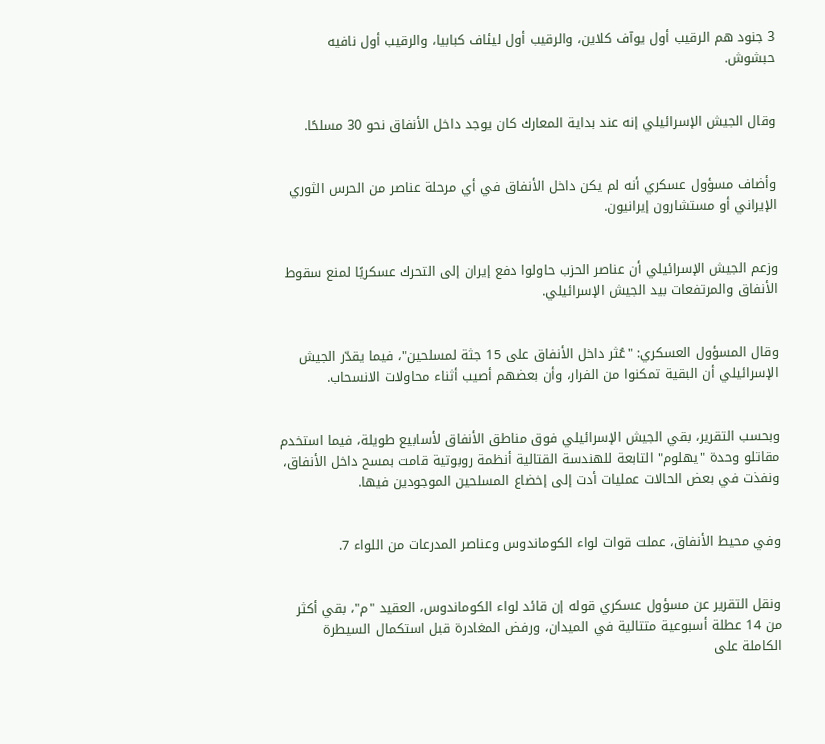3 جنود هم الرقيب أول يوآف كلاين، والرقيب أول ليئاف كبابيا، والرقيب أول نافيه حبشوش.


وقال الجيش الإسرائيلي إنه عند بداية المعارك كان يوجد داخل الأنفاق نحو 30 مسلحًا.


وأضاف مسؤول عسكري أنه لم يكن داخل الأنفاق في أي مرحلة عناصر من الحرس الثوري الإيراني أو مستشارون إيرانيون.


وزعم الجيش الإسرائيلي أن عناصر الحزب حاولوا دفع إيران إلى التحرك عسكريًا لمنع سقوط الأنفاق والمرتفعات بيد الجيش الإسرائيلي.


وقال المسؤول العسكري: "عُثر داخل الأنفاق على 15 جثة لمسلحين"، فيما يقدّر الجيش الإسرائيلي أن البقية تمكنوا من الفرار، وأن بعضهم أصيب أثناء محاولات الانسحاب.


وبحسب التقرير، بقي الجيش الإسرائيلي فوق مناطق الأنفاق لأسابيع طويلة، فيما استخدم مقاتلو وحدة "يهلوم" التابعة للهندسة القتالية أنظمة روبوتية قامت بمسح داخل الأنفاق، ونفذت في بعض الحالات عمليات أدت إلى إخضاع المسلحين الموجودين فيها.


وفي محيط الأنفاق، عملت قوات لواء الكوماندوس وعناصر المدرعات من اللواء 7.


ونقل التقرير عن مسؤول عسكري قوله إن قائد لواء الكوماندوس، العقيد "م"، بقي أكثر من 14 عطلة أسبوعية متتالية في الميدان، ورفض المغادرة قبل استكمال السيطرة الكاملة على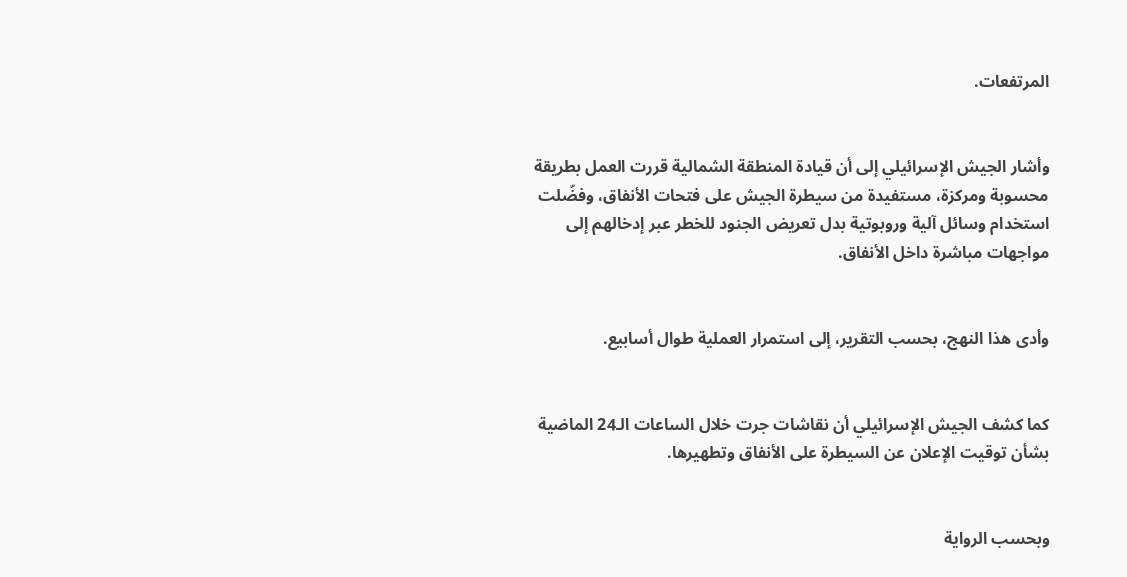المرتفعات.


وأشار الجيش الإسرائيلي إلى أن قيادة المنطقة الشمالية قررت العمل بطريقة محسوبة ومركزة، مستفيدة من سيطرة الجيش على فتحات الأنفاق، وفضّلت استخدام وسائل آلية وروبوتية بدل تعريض الجنود للخطر عبر إدخالهم إلى مواجهات مباشرة داخل الأنفاق.


وأدى هذا النهج، بحسب التقرير، إلى استمرار العملية طوال أسابيع.


كما كشف الجيش الإسرائيلي أن نقاشات جرت خلال الساعات الـ24 الماضية بشأن توقيت الإعلان عن السيطرة على الأنفاق وتطهيرها.


وبحسب الرواية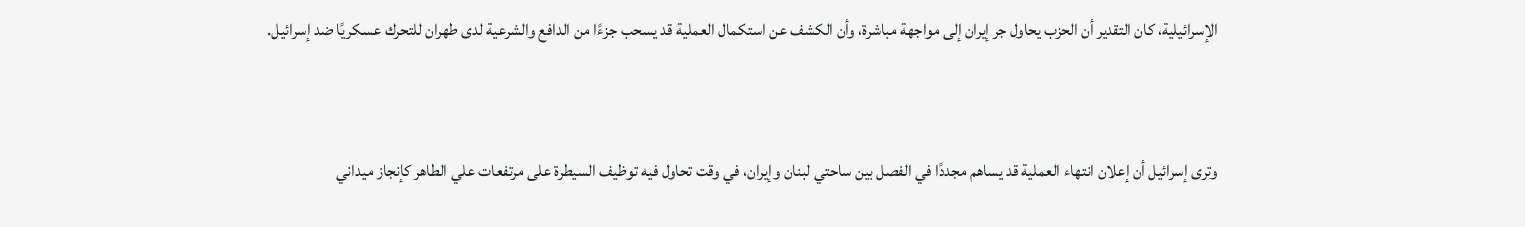الإسرائيلية، كان التقدير أن الحزب يحاول جر إيران إلى مواجهة مباشرة، وأن الكشف عن استكمال العملية قد يسحب جزءًا من الدافع والشرعية لدى طهران للتحرك عسكريًا ضد إسرائيل.


وترى إسرائيل أن إعلان انتهاء العملية قد يساهم مجددًا في الفصل بين ساحتي لبنان وإيران، في وقت تحاول فيه توظيف السيطرة على مرتفعات علي الطاهر كإنجاز ميداني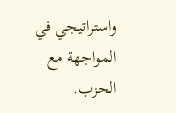واستراتيجي في المواجهة مع الحزب.